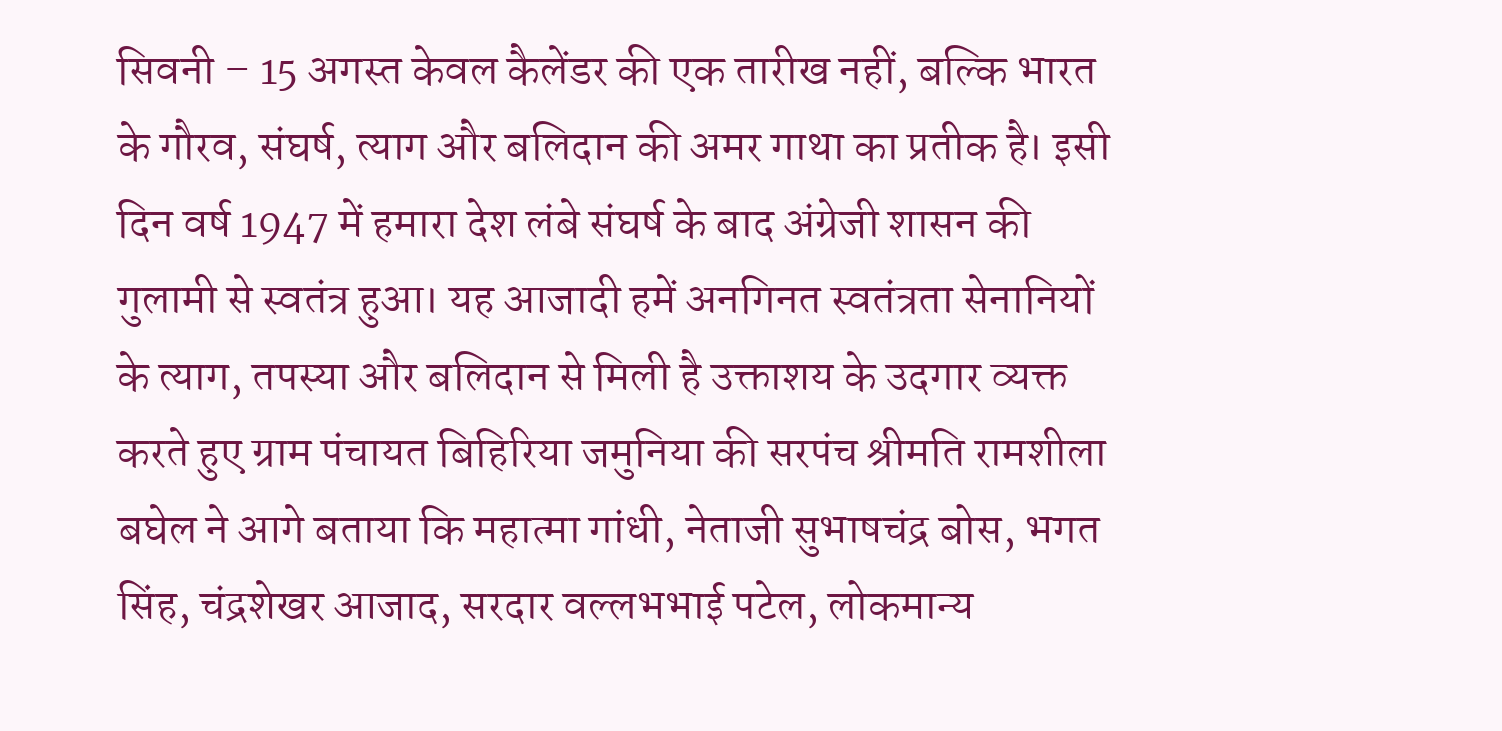सिवनी – 15 अगस्त केवल कैलेंडर की एक तारीख नहीं, बल्कि भारत के गौरव, संघर्ष, त्याग और बलिदान की अमर गाथा का प्रतीक है। इसी दिन वर्ष 1947 में हमारा देश लंबे संघर्ष के बाद अंग्रेजी शासन की गुलामी से स्वतंत्र हुआ। यह आजादी हमें अनगिनत स्वतंत्रता सेनानियों के त्याग, तपस्या और बलिदान से मिली है उक्ताशय के उदगार व्यक्त करते हुए ग्राम पंचायत बिहिरिया जमुनिया की सरपंच श्रीमति रामशीला बघेल ने आगे बताया कि महात्मा गांधी, नेताजी सुभाषचंद्र बोस, भगत सिंह, चंद्रशेखर आजाद, सरदार वल्लभभाई पटेल, लोकमान्य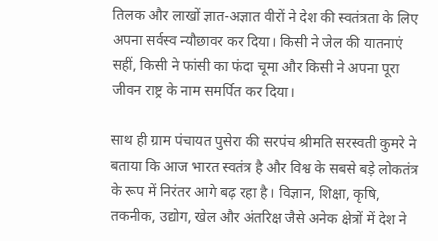तिलक और लाखों ज्ञात-अज्ञात वीरों ने देश की स्वतंत्रता के लिए अपना सर्वस्व न्यौछावर कर दिया। किसी ने जेल की यातनाएं सहीं, किसी ने फांसी का फंदा चूमा और किसी ने अपना पूरा जीवन राष्ट्र के नाम समर्पित कर दिया।

साथ ही ग्राम पंचायत पुसेरा की सरपंच श्रीमति सरस्वती कुमरे ने बताया कि आज भारत स्वतंत्र है और विश्व के सबसे बड़े लोकतंत्र के रूप में निरंतर आगे बढ़ रहा है। विज्ञान, शिक्षा, कृषि, तकनीक, उद्योग, खेल और अंतरिक्ष जैसे अनेक क्षेत्रों में देश ने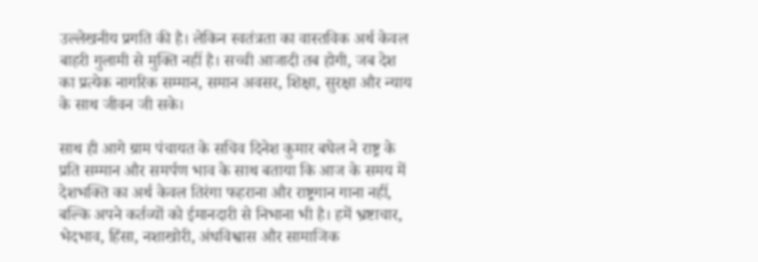उल्लेखनीय प्रगति की है। लेकिन स्वतंत्रता का वास्तविक अर्थ केवल बाहरी गुलामी से मुक्ति नहीं है। सच्ची आजादी तब होगी, जब देश का प्रत्येक नागरिक सम्मान, समान अवसर, शिक्षा, सुरक्षा और न्याय के साथ जीवन जी सके।

साथ ही आगे ग्राम पंचायत के सचिव दिनेश कुमार बघेल ने राष्ट्र के प्रति सम्मान और समर्पण भाव के साथ बताया कि आज के समय में देशभक्ति का अर्थ केवल तिरंगा फहराना और राष्ट्रगान गाना नहीं, बल्कि अपने कर्तव्यों को ईमानदारी से निभाना भी है। हमें भ्रष्टाचार, भेदभाव, हिंसा, नशाखोरी, अंधविश्वास और सामाजिक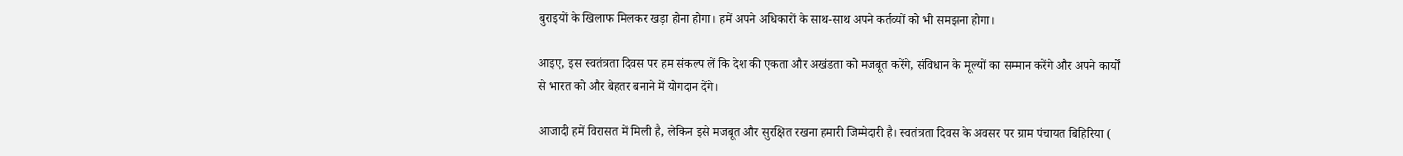बुराइयों के खिलाफ मिलकर खड़ा होना होगा। हमें अपने अधिकारों के साथ-साथ अपने कर्तव्यों को भी समझना होगा।

आइए, इस स्वतंत्रता दिवस पर हम संकल्प लें कि देश की एकता और अखंडता को मजबूत करेंगे, संविधान के मूल्यों का सम्मान करेंगे और अपने कार्यों से भारत को और बेहतर बनाने में योगदान देंगे।

आजादी हमें विरासत में मिली है, लेकिन इसे मजबूत और सुरक्षित रखना हमारी जिम्मेदारी है। स्वतंत्रता दिवस के अवसर पर ग्राम पंचायत बिहिरिया (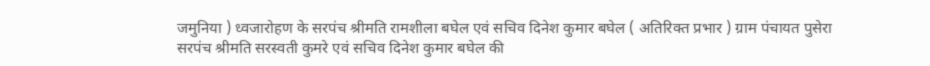जमुनिया ) ध्वजारोहण के सरपंच श्रीमति रामशीला बघेल एवं सचिव दिनेश कुमार बघेल ( अतिरिक्त प्रभार ) ग्राम पंचायत पुसेरा सरपंच श्रीमति सरस्वती कुमरे एवं सचिव दिनेश कुमार बघेल की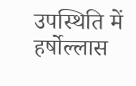उपस्थिति में हर्षोल्लास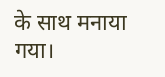के साथ मनाया गया।